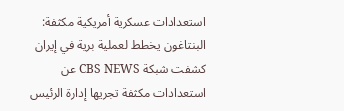استعدادات عسكرية أمريكية مكثفة: البنتاغون يخطط لعملية برية في إيران
كشفت شبكة CBS NEWS عن استعدادات مكثفة تجريها إدارة الرئيس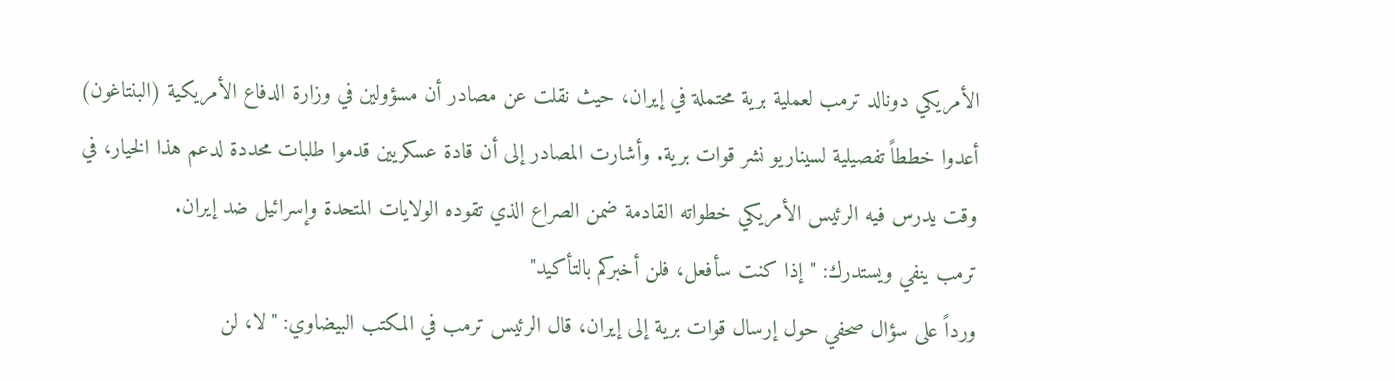الأمريكي دونالد ترمب لعملية برية محتملة في إيران، حيث نقلت عن مصادر أن مسؤولين في وزارة الدفاع الأمريكية (البنتاغون) أعدوا خططاً تفصيلية لسيناريو نشر قوات برية. وأشارت المصادر إلى أن قادة عسكريين قدموا طلبات محددة لدعم هذا الخيار، في وقت يدرس فيه الرئيس الأمريكي خطواته القادمة ضمن الصراع الذي تقوده الولايات المتحدة وإسرائيل ضد إيران.
ترمب ينفي ويستدرك: "إذا كنت سأفعل، فلن أخبركم بالتأكيد"
ورداً على سؤال صحفي حول إرسال قوات برية إلى إيران، قال الرئيس ترمب في المكتب البيضاوي: "لا، لن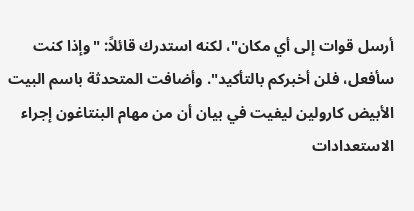أرسل قوات إلى أي مكان"، لكنه استدرك قائلاً: "وإذا كنت سأفعل، فلن أخبركم بالتأكيد". وأضافت المتحدثة باسم البيت الأبيض كارولين ليفيت في بيان أن من مهام البنتاغون إجراء الاستعدادات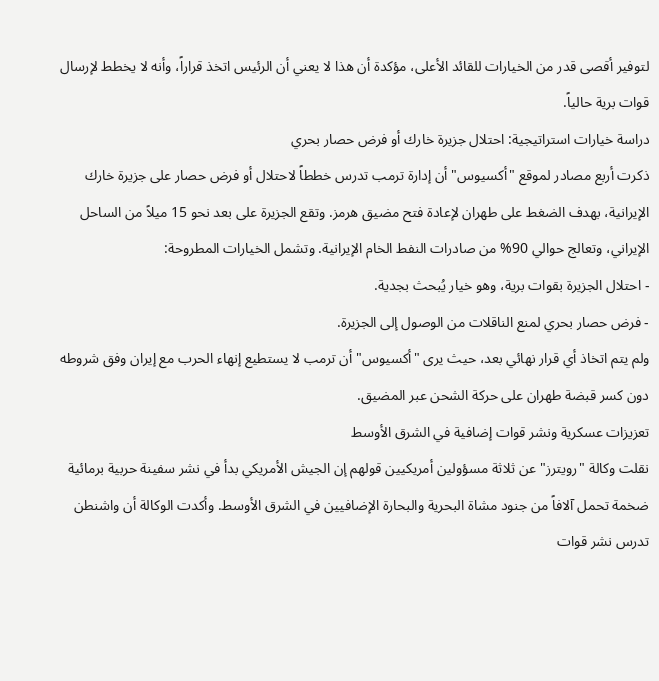لتوفير أقصى قدر من الخيارات للقائد الأعلى، مؤكدة أن هذا لا يعني أن الرئيس اتخذ قراراً، وأنه لا يخطط لإرسال قوات برية حالياً.
دراسة خيارات استراتيجية: احتلال جزيرة خارك أو فرض حصار بحري
ذكرت أربع مصادر لموقع "أكسيوس" أن إدارة ترمب تدرس خططاً لاحتلال أو فرض حصار على جزيرة خارك الإيرانية، بهدف الضغط على طهران لإعادة فتح مضيق هرمز. وتقع الجزيرة على بعد نحو 15 ميلاً من الساحل الإيراني، وتعالج حوالي 90% من صادرات النفط الخام الإيرانية. وتشمل الخيارات المطروحة:
- احتلال الجزيرة بقوات برية، وهو خيار يُبحث بجدية.
- فرض حصار بحري لمنع الناقلات من الوصول إلى الجزيرة.
ولم يتم اتخاذ أي قرار نهائي بعد، حيث يرى "أكسيوس" أن ترمب لا يستطيع إنهاء الحرب مع إيران وفق شروطه دون كسر قبضة طهران على حركة الشحن عبر المضيق.
تعزيزات عسكرية ونشر قوات إضافية في الشرق الأوسط
نقلت وكالة "رويترز" عن ثلاثة مسؤولين أمريكيين قولهم إن الجيش الأمريكي بدأ في نشر سفينة حربية برمائية ضخمة تحمل آلافاً من جنود مشاة البحرية والبحارة الإضافيين في الشرق الأوسط. وأكدت الوكالة أن واشنطن تدرس نشر قوات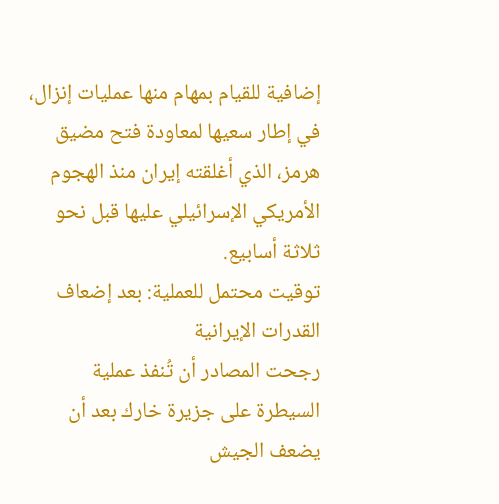إضافية للقيام بمهام منها عمليات إنزال، في إطار سعيها لمعاودة فتح مضيق هرمز، الذي أغلقته إيران منذ الهجوم الأمريكي الإسرائيلي عليها قبل نحو ثلاثة أسابيع.
توقيت محتمل للعملية: بعد إضعاف القدرات الإيرانية
رجحت المصادر أن تُنفذ عملية السيطرة على جزيرة خارك بعد أن يضعف الجيش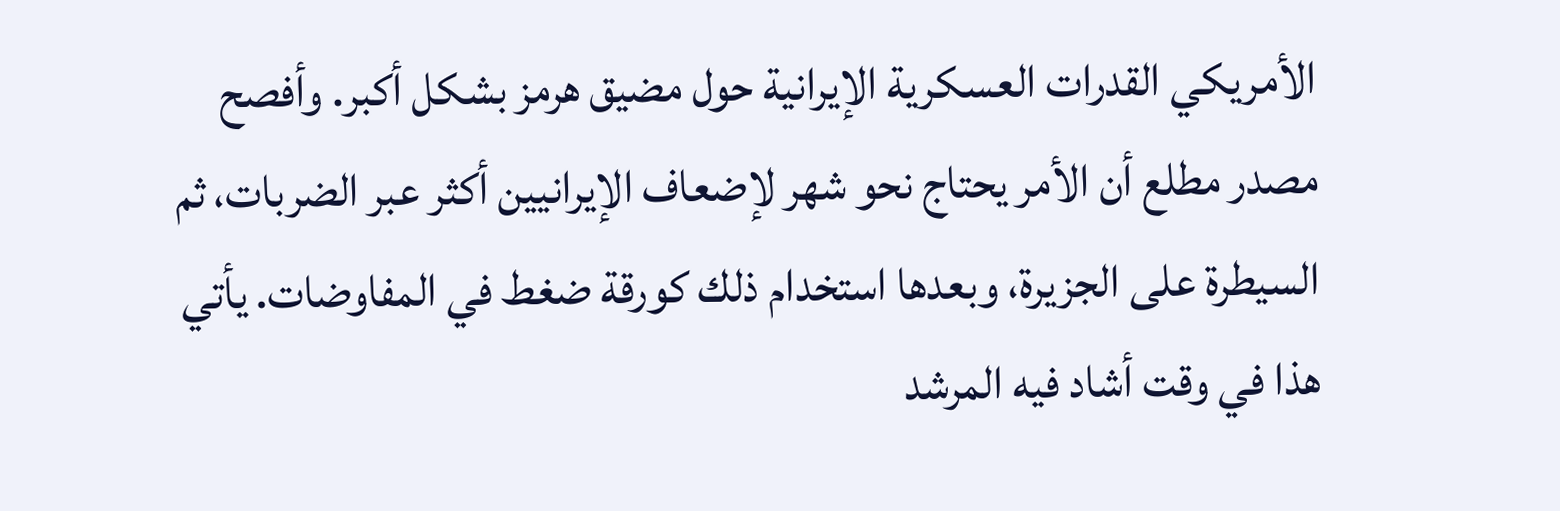الأمريكي القدرات العسكرية الإيرانية حول مضيق هرمز بشكل أكبر. وأفصح مصدر مطلع أن الأمر يحتاج نحو شهر لإضعاف الإيرانيين أكثر عبر الضربات، ثم السيطرة على الجزيرة، وبعدها استخدام ذلك كورقة ضغط في المفاوضات. يأتي هذا في وقت أشاد فيه المرشد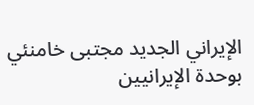الإيراني الجديد مجتبى خامنئي بوحدة الإيرانيين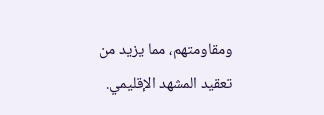ومقاومتهم، مما يزيد من تعقيد المشهد الإقليمي.